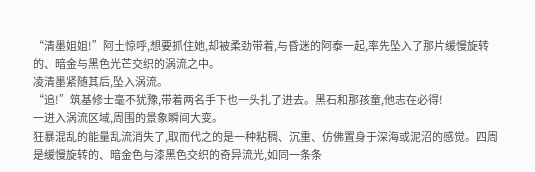“清墨姐姐!”阿土惊呼,想要抓住她,却被柔劲带着,与昏迷的阿泰一起,率先坠入了那片缓慢旋转的、暗金与黑色光芒交织的涡流之中。
凌清墨紧随其后,坠入涡流。
“追!”筑基修士毫不犹豫,带着两名手下也一头扎了进去。黑石和那孩童,他志在必得!
一进入涡流区域,周围的景象瞬间大变。
狂暴混乱的能量乱流消失了,取而代之的是一种粘稠、沉重、仿佛置身于深海或泥沼的感觉。四周是缓慢旋转的、暗金色与漆黑色交织的奇异流光,如同一条条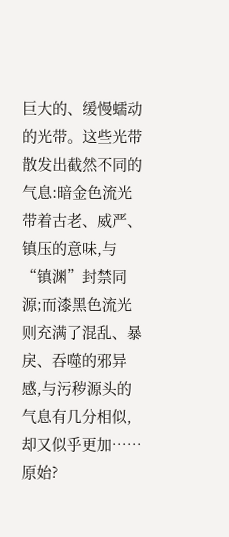巨大的、缓慢蠕动的光带。这些光带散发出截然不同的气息:暗金色流光带着古老、威严、镇压的意味,与“镇渊”封禁同源;而漆黑色流光则充满了混乱、暴戾、吞噬的邪异感,与污秽源头的气息有几分相似,却又似乎更加……原始?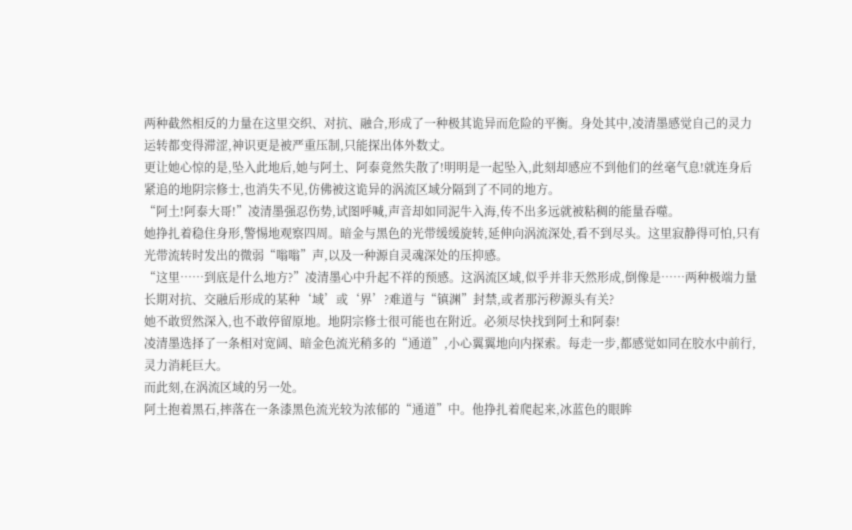两种截然相反的力量在这里交织、对抗、融合,形成了一种极其诡异而危险的平衡。身处其中,凌清墨感觉自己的灵力运转都变得滞涩,神识更是被严重压制,只能探出体外数丈。
更让她心惊的是,坠入此地后,她与阿土、阿泰竟然失散了!明明是一起坠入,此刻却感应不到他们的丝毫气息!就连身后紧追的地阴宗修士,也消失不见,仿佛被这诡异的涡流区域分隔到了不同的地方。
“阿土!阿泰大哥!”凌清墨强忍伤势,试图呼喊,声音却如同泥牛入海,传不出多远就被粘稠的能量吞噬。
她挣扎着稳住身形,警惕地观察四周。暗金与黑色的光带缓缓旋转,延伸向涡流深处,看不到尽头。这里寂静得可怕,只有光带流转时发出的微弱“嗡嗡”声,以及一种源自灵魂深处的压抑感。
“这里……到底是什么地方?”凌清墨心中升起不祥的预感。这涡流区域,似乎并非天然形成,倒像是……两种极端力量长期对抗、交融后形成的某种‘域’或‘界’?难道与“镇渊”封禁,或者那污秽源头有关?
她不敢贸然深入,也不敢停留原地。地阴宗修士很可能也在附近。必须尽快找到阿土和阿泰!
凌清墨选择了一条相对宽阔、暗金色流光稍多的“通道”,小心翼翼地向内探索。每走一步,都感觉如同在胶水中前行,灵力消耗巨大。
而此刻,在涡流区域的另一处。
阿土抱着黑石,摔落在一条漆黑色流光较为浓郁的“通道”中。他挣扎着爬起来,冰蓝色的眼眸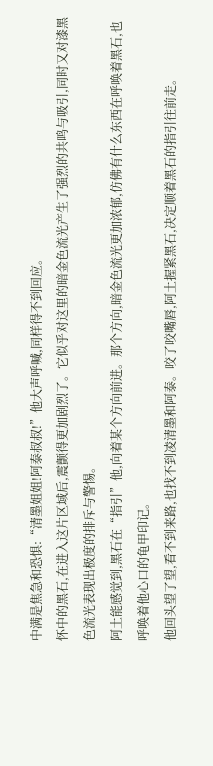中满是焦急和恐惧:“清墨姐姐!阿泰叔叔!”他大声呼喊,同样得不到回应。
怀中的黑石,在进入这片区域后,震颤得更加剧烈了。它似乎对这里的暗金色流光产生了强烈的共鸣与吸引,同时又对漆黑色流光表现出极度的排斥与警惕。
阿土能感觉到,黑石在“指引”他,向着某个方向前进。那个方向,暗金色流光更加浓郁,仿佛有什么东西在呼唤着黑石,也呼唤着他心口的龟甲印记。
他回头望了望,看不到来路,也找不到凌清墨和阿泰。咬了咬嘴唇,阿土握紧黑石,决定顺着黑石的指引往前走。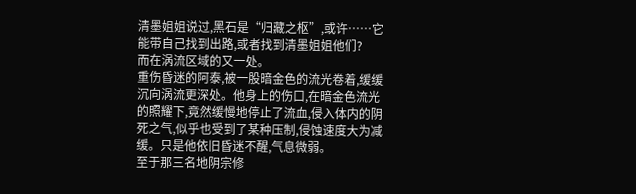清墨姐姐说过,黑石是“归藏之枢”,或许……它能带自己找到出路,或者找到清墨姐姐他们?
而在涡流区域的又一处。
重伤昏迷的阿泰,被一股暗金色的流光卷着,缓缓沉向涡流更深处。他身上的伤口,在暗金色流光的照耀下,竟然缓慢地停止了流血,侵入体内的阴死之气,似乎也受到了某种压制,侵蚀速度大为减缓。只是他依旧昏迷不醒,气息微弱。
至于那三名地阴宗修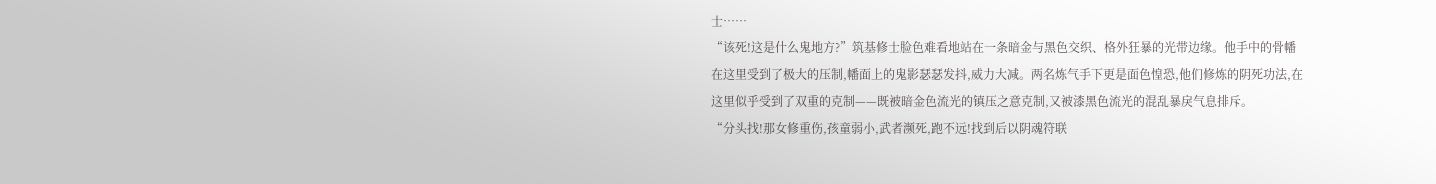士……
“该死!这是什么鬼地方?”筑基修士脸色难看地站在一条暗金与黑色交织、格外狂暴的光带边缘。他手中的骨幡在这里受到了极大的压制,幡面上的鬼影瑟瑟发抖,威力大减。两名炼气手下更是面色惶恐,他们修炼的阴死功法,在这里似乎受到了双重的克制——既被暗金色流光的镇压之意克制,又被漆黑色流光的混乱暴戾气息排斥。
“分头找!那女修重伤,孩童弱小,武者濒死,跑不远!找到后以阴魂符联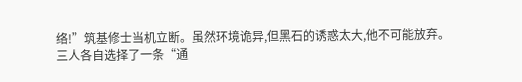络!”筑基修士当机立断。虽然环境诡异,但黑石的诱惑太大,他不可能放弃。
三人各自选择了一条“通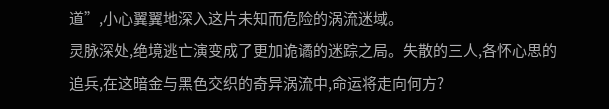道”,小心翼翼地深入这片未知而危险的涡流迷域。
灵脉深处,绝境逃亡演变成了更加诡谲的迷踪之局。失散的三人,各怀心思的追兵,在这暗金与黑色交织的奇异涡流中,命运将走向何方?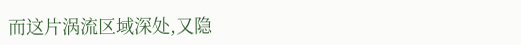而这片涡流区域深处,又隐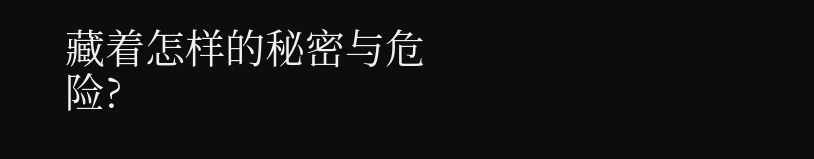藏着怎样的秘密与危险?